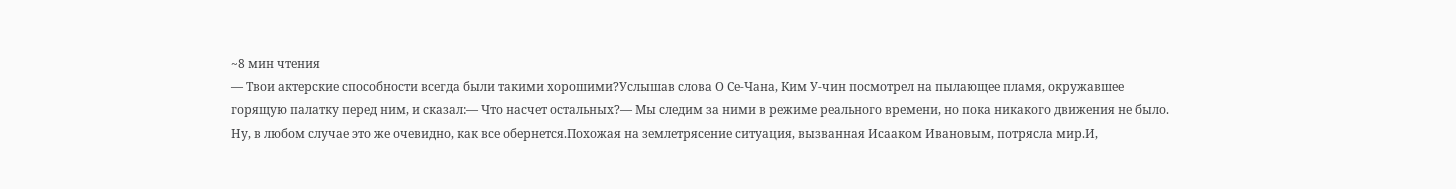~8 мин чтения
— Твои актерские способности всегда были такими хорошими?Услышав слова О Се-Чана, Ким У-чин посмотрел на пылающее пламя, окружавшее горящую палатку перед ним, и сказал:— Что насчет остальных?— Мы следим за ними в режиме реального времени, но пока никакого движения не было.
Ну, в любом случае это же очевидно, как все обернется.Похожая на землетрясение ситуация, вызванная Исааком Ивановым, потрясла мир.И,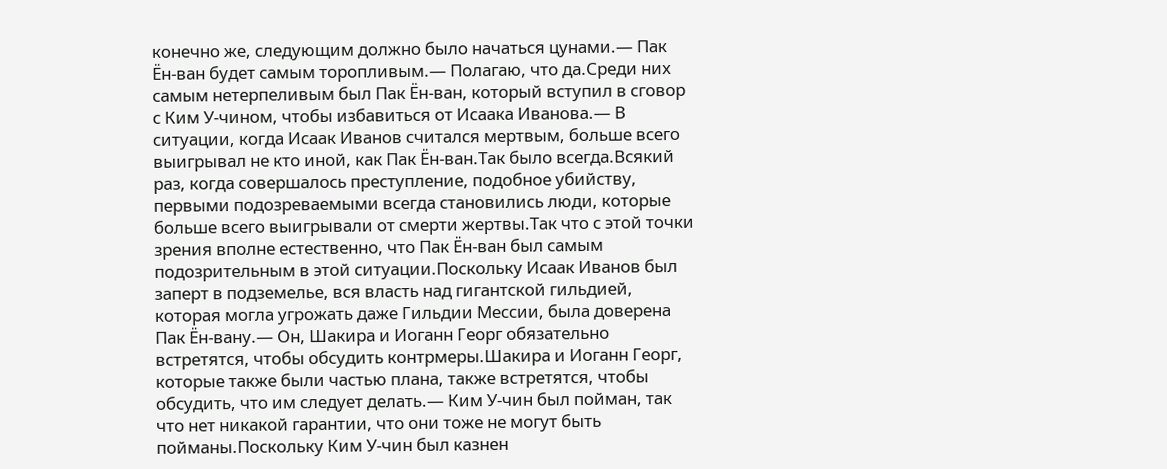конечно же, следующим должно было начаться цунами.— Пак Ён-ван будет самым торопливым.— Полагаю, что да.Среди них самым нетерпеливым был Пак Ён-ван, который вступил в сговор с Ким У-чином, чтобы избавиться от Исаака Иванова.— В ситуации, когда Исаак Иванов считался мертвым, больше всего выигрывал не кто иной, как Пак Ён-ван.Так было всегда.Всякий раз, когда совершалось преступление, подобное убийству, первыми подозреваемыми всегда становились люди, которые больше всего выигрывали от смерти жертвы.Так что с этой точки зрения вполне естественно, что Пак Ён-ван был самым подозрительным в этой ситуации.Поскольку Исаак Иванов был заперт в подземелье, вся власть над гигантской гильдией, которая могла угрожать даже Гильдии Мессии, была доверена Пак Ён-вану.— Он, Шакира и Иоганн Георг обязательно встретятся, чтобы обсудить контрмеры.Шакира и Иоганн Георг, которые также были частью плана, также встретятся, чтобы обсудить, что им следует делать.— Ким У-чин был пойман, так что нет никакой гарантии, что они тоже не могут быть пойманы.Поскольку Ким У-чин был казнен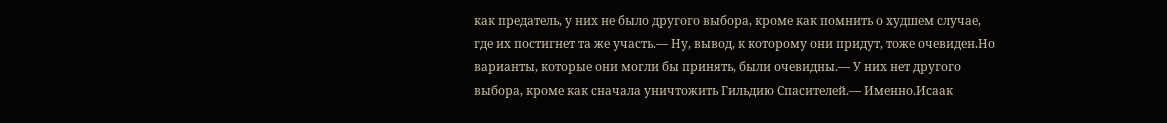как предатель, у них не было другого выбора, кроме как помнить о худшем случае, где их постигнет та же участь.— Ну, вывод, к которому они придут, тоже очевиден.Но варианты, которые они могли бы принять, были очевидны.— У них нет другого выбора, кроме как сначала уничтожить Гильдию Спасителей.— Именно.Исаак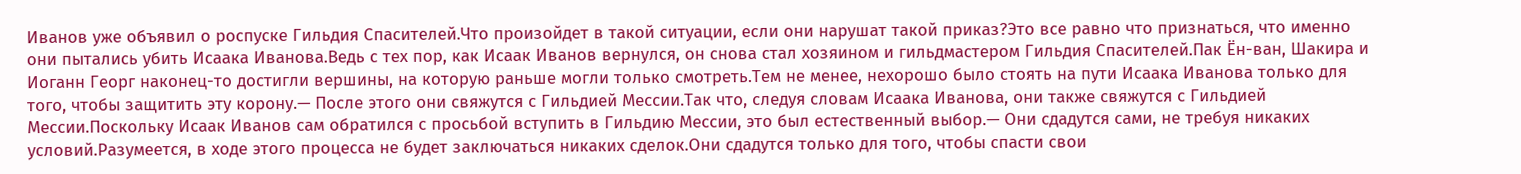Иванов уже объявил о роспуске Гильдия Спасителей.Что произойдет в такой ситуации, если они нарушат такой приказ?Это все равно что признаться, что именно они пытались убить Исаака Иванова.Ведь с тех пор, как Исаак Иванов вернулся, он снова стал хозяином и гильдмастером Гильдия Спасителей.Пак Ён-ван, Шакира и Иоганн Георг наконец-то достигли вершины, на которую раньше могли только смотреть.Тем не менее, нехорошо было стоять на пути Исаака Иванова только для того, чтобы защитить эту корону.— После этого они свяжутся с Гильдией Мессии.Так что, следуя словам Исаака Иванова, они также свяжутся с Гильдией Мессии.Поскольку Исаак Иванов сам обратился с просьбой вступить в Гильдию Мессии, это был естественный выбор.— Они сдадутся сами, не требуя никаких условий.Разумеется, в ходе этого процесса не будет заключаться никаких сделок.Они сдадутся только для того, чтобы спасти свои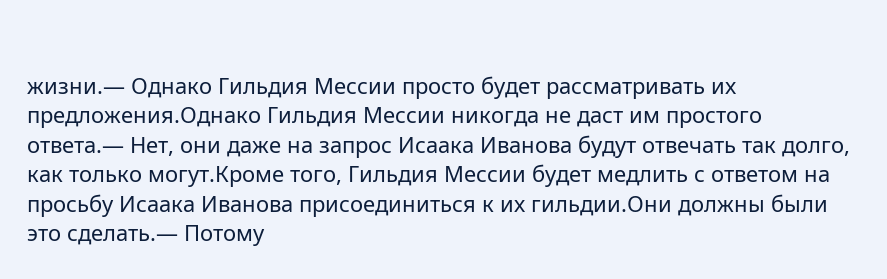жизни.— Однако Гильдия Мессии просто будет рассматривать их предложения.Однако Гильдия Мессии никогда не даст им простого ответа.— Нет, они даже на запрос Исаака Иванова будут отвечать так долго, как только могут.Кроме того, Гильдия Мессии будет медлить с ответом на просьбу Исаака Иванова присоединиться к их гильдии.Они должны были это сделать.— Потому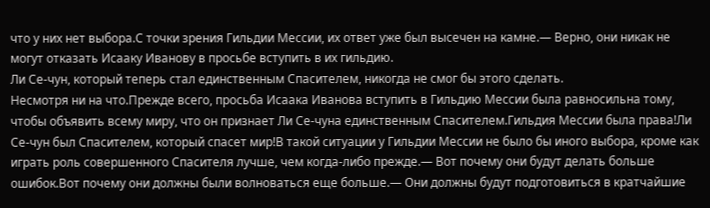что у них нет выбора.С точки зрения Гильдии Мессии, их ответ уже был высечен на камне.— Верно, они никак не могут отказать Исааку Иванову в просьбе вступить в их гильдию.
Ли Се-чун, который теперь стал единственным Спасителем, никогда не смог бы этого сделать.
Несмотря ни на что.Прежде всего, просьба Исаака Иванова вступить в Гильдию Мессии была равносильна тому, чтобы объявить всему миру, что он признает Ли Се-чуна единственным Спасителем.Гильдия Мессии была права!Ли Се-чун был Спасителем, который спасет мир!В такой ситуации у Гильдии Мессии не было бы иного выбора, кроме как играть роль совершенного Спасителя лучше, чем когда-либо прежде.— Вот почему они будут делать больше ошибок.Вот почему они должны были волноваться еще больше.— Они должны будут подготовиться в кратчайшие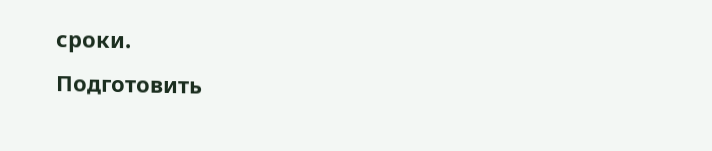сроки.
Подготовить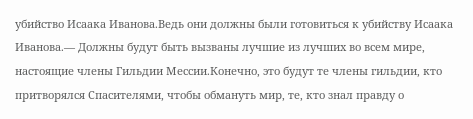убийство Исаака Иванова.Ведь они должны были готовиться к убийству Исаака Иванова.— Должны будут быть вызваны лучшие из лучших во всем мире, настоящие члены Гильдии Мессии.Конечно, это будут те члены гильдии, кто притворялся Спасителями, чтобы обмануть мир, те, кто знал правду о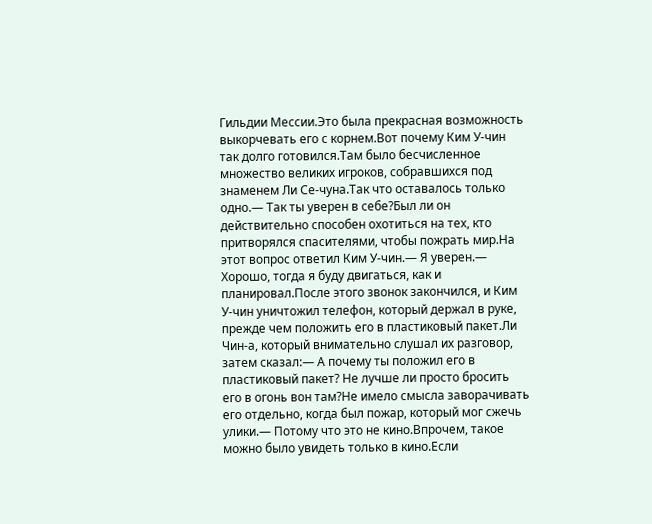Гильдии Мессии.Это была прекрасная возможность выкорчевать его с корнем.Вот почему Ким У-чин так долго готовился.Там было бесчисленное множество великих игроков, собравшихся под знаменем Ли Се-чуна.Так что оставалось только одно.— Так ты уверен в себе?Был ли он действительно способен охотиться на тех, кто притворялся спасителями, чтобы пожрать мир.На этот вопрос ответил Ким У-чин.— Я уверен.— Хорошо, тогда я буду двигаться, как и планировал.После этого звонок закончился, и Ким У-чин уничтожил телефон, который держал в руке, прежде чем положить его в пластиковый пакет.Ли Чин-а, который внимательно слушал их разговор, затем сказал:— А почему ты положил его в пластиковый пакет? Не лучше ли просто бросить его в огонь вон там?Не имело смысла заворачивать его отдельно, когда был пожар, который мог сжечь улики.— Потому что это не кино.Впрочем, такое можно было увидеть только в кино.Если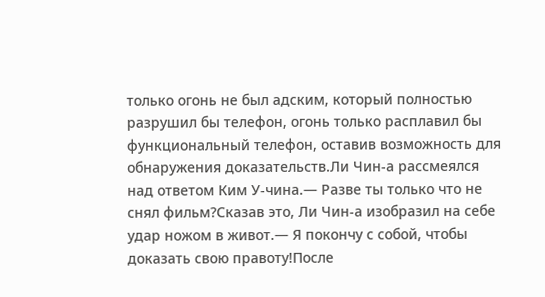только огонь не был адским, который полностью разрушил бы телефон, огонь только расплавил бы функциональный телефон, оставив возможность для обнаружения доказательств.Ли Чин-а рассмеялся над ответом Ким У-чина.— Разве ты только что не снял фильм?Сказав это, Ли Чин-а изобразил на себе удар ножом в живот.— Я покончу с собой, чтобы доказать свою правоту!После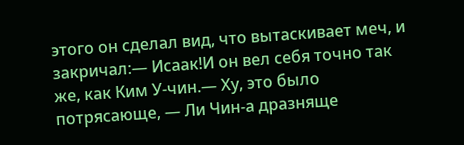этого он сделал вид, что вытаскивает меч, и закричал:— Исаак!И он вел себя точно так же, как Ким У-чин.— Ху, это было потрясающе, — Ли Чин-а дразняще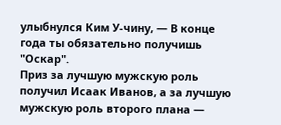улыбнулся Ким У-чину, — В конце года ты обязательно получишь "Оскар".
Приз за лучшую мужскую роль получил Исаак Иванов, а за лучшую мужскую роль второго плана —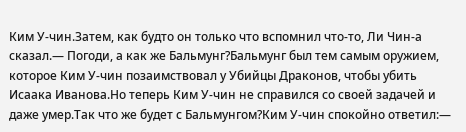Ким У-чин.Затем, как будто он только что вспомнил что-то, Ли Чин-а сказал.— Погоди, а как же Бальмунг?Бальмунг был тем самым оружием, которое Ким У-чин позаимствовал у Убийцы Драконов, чтобы убить Исаака Иванова.Но теперь Ким У-чин не справился со своей задачей и даже умер.Так что же будет с Бальмунгом?Ким У-чин спокойно ответил:—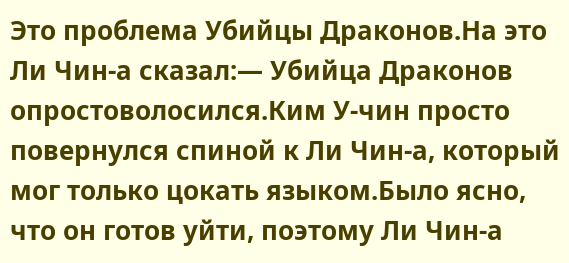Это проблема Убийцы Драконов.На это Ли Чин-а сказал:— Убийца Драконов опростоволосился.Ким У-чин просто повернулся спиной к Ли Чин-а, который мог только цокать языком.Было ясно, что он готов уйти, поэтому Ли Чин-а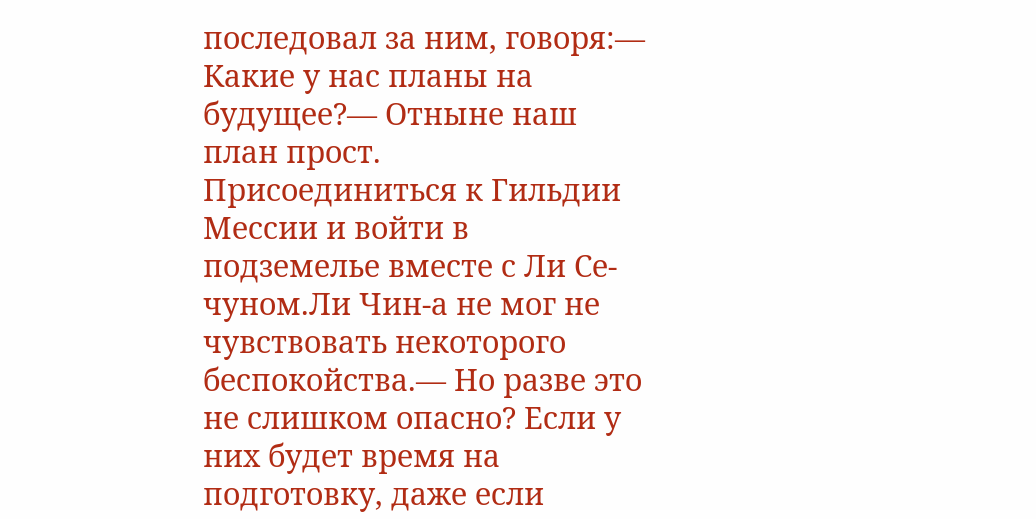последовал за ним, говоря:— Какие у нас планы на будущее?— Отныне наш план прост.
Присоединиться к Гильдии Мессии и войти в подземелье вместе с Ли Се-чуном.Ли Чин-а не мог не чувствовать некоторого беспокойства.— Но разве это не слишком опасно? Если у них будет время на подготовку, даже если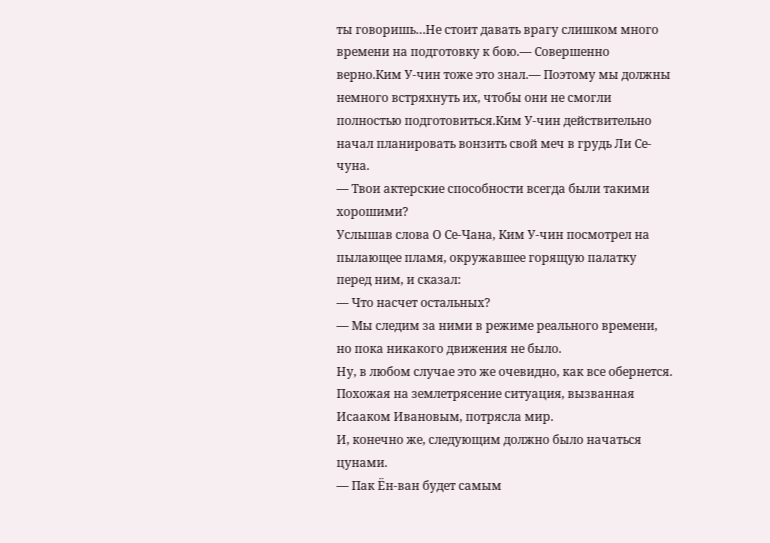ты говоришь…Не стоит давать врагу слишком много времени на подготовку к бою.— Совершенно верно.Ким У-чин тоже это знал.— Поэтому мы должны немного встряхнуть их, чтобы они не смогли полностью подготовиться.Ким У-чин действительно начал планировать вонзить свой меч в грудь Ли Се-чуна.
— Твои актерские способности всегда были такими хорошими?
Услышав слова О Се-Чана, Ким У-чин посмотрел на пылающее пламя, окружавшее горящую палатку перед ним, и сказал:
— Что насчет остальных?
— Мы следим за ними в режиме реального времени, но пока никакого движения не было.
Ну, в любом случае это же очевидно, как все обернется.
Похожая на землетрясение ситуация, вызванная Исааком Ивановым, потрясла мир.
И, конечно же, следующим должно было начаться цунами.
— Пак Ён-ван будет самым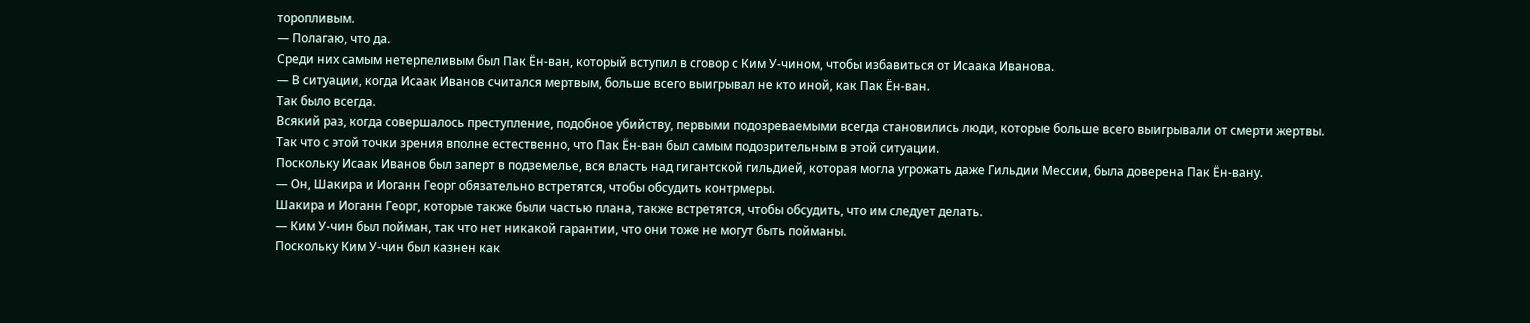торопливым.
— Полагаю, что да.
Среди них самым нетерпеливым был Пак Ён-ван, который вступил в сговор с Ким У-чином, чтобы избавиться от Исаака Иванова.
— В ситуации, когда Исаак Иванов считался мертвым, больше всего выигрывал не кто иной, как Пак Ён-ван.
Так было всегда.
Всякий раз, когда совершалось преступление, подобное убийству, первыми подозреваемыми всегда становились люди, которые больше всего выигрывали от смерти жертвы.
Так что с этой точки зрения вполне естественно, что Пак Ён-ван был самым подозрительным в этой ситуации.
Поскольку Исаак Иванов был заперт в подземелье, вся власть над гигантской гильдией, которая могла угрожать даже Гильдии Мессии, была доверена Пак Ён-вану.
— Он, Шакира и Иоганн Георг обязательно встретятся, чтобы обсудить контрмеры.
Шакира и Иоганн Георг, которые также были частью плана, также встретятся, чтобы обсудить, что им следует делать.
— Ким У-чин был пойман, так что нет никакой гарантии, что они тоже не могут быть пойманы.
Поскольку Ким У-чин был казнен как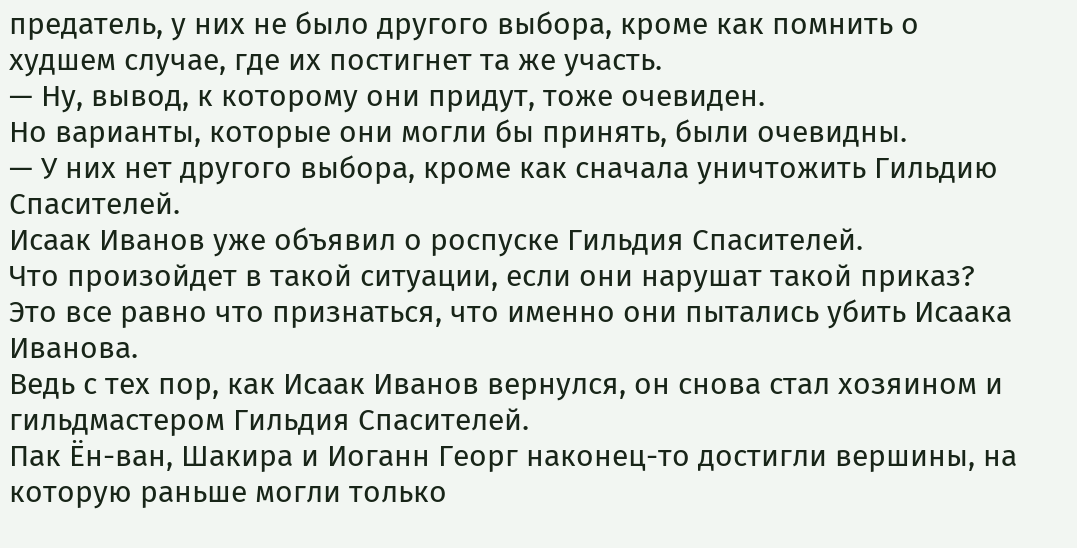предатель, у них не было другого выбора, кроме как помнить о худшем случае, где их постигнет та же участь.
— Ну, вывод, к которому они придут, тоже очевиден.
Но варианты, которые они могли бы принять, были очевидны.
— У них нет другого выбора, кроме как сначала уничтожить Гильдию Спасителей.
Исаак Иванов уже объявил о роспуске Гильдия Спасителей.
Что произойдет в такой ситуации, если они нарушат такой приказ?
Это все равно что признаться, что именно они пытались убить Исаака Иванова.
Ведь с тех пор, как Исаак Иванов вернулся, он снова стал хозяином и гильдмастером Гильдия Спасителей.
Пак Ён-ван, Шакира и Иоганн Георг наконец-то достигли вершины, на которую раньше могли только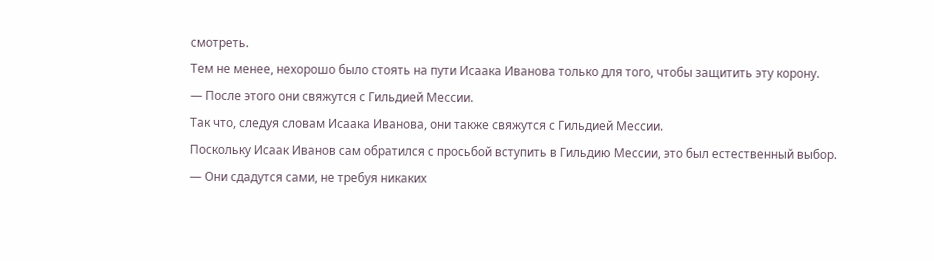смотреть.
Тем не менее, нехорошо было стоять на пути Исаака Иванова только для того, чтобы защитить эту корону.
— После этого они свяжутся с Гильдией Мессии.
Так что, следуя словам Исаака Иванова, они также свяжутся с Гильдией Мессии.
Поскольку Исаак Иванов сам обратился с просьбой вступить в Гильдию Мессии, это был естественный выбор.
— Они сдадутся сами, не требуя никаких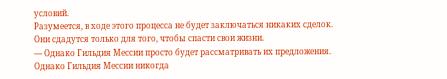условий.
Разумеется, в ходе этого процесса не будет заключаться никаких сделок.
Они сдадутся только для того, чтобы спасти свои жизни.
— Однако Гильдия Мессии просто будет рассматривать их предложения.
Однако Гильдия Мессии никогда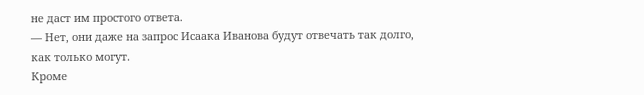не даст им простого ответа.
— Нет, они даже на запрос Исаака Иванова будут отвечать так долго, как только могут.
Кроме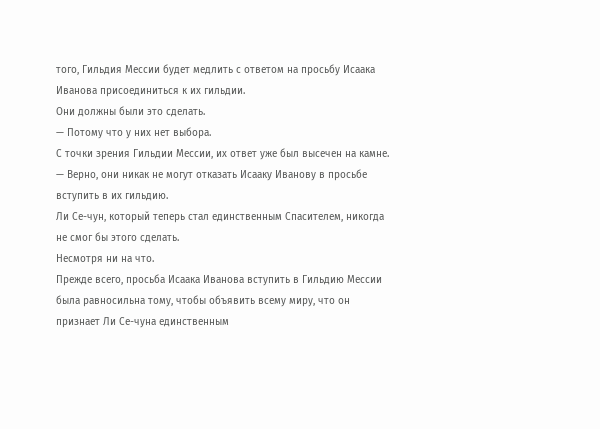того, Гильдия Мессии будет медлить с ответом на просьбу Исаака Иванова присоединиться к их гильдии.
Они должны были это сделать.
— Потому что у них нет выбора.
С точки зрения Гильдии Мессии, их ответ уже был высечен на камне.
— Верно, они никак не могут отказать Исааку Иванову в просьбе вступить в их гильдию.
Ли Се-чун, который теперь стал единственным Спасителем, никогда не смог бы этого сделать.
Несмотря ни на что.
Прежде всего, просьба Исаака Иванова вступить в Гильдию Мессии была равносильна тому, чтобы объявить всему миру, что он признает Ли Се-чуна единственным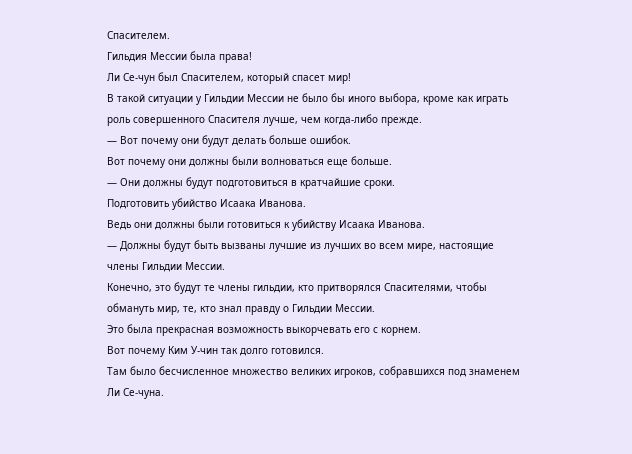Спасителем.
Гильдия Мессии была права!
Ли Се-чун был Спасителем, который спасет мир!
В такой ситуации у Гильдии Мессии не было бы иного выбора, кроме как играть роль совершенного Спасителя лучше, чем когда-либо прежде.
— Вот почему они будут делать больше ошибок.
Вот почему они должны были волноваться еще больше.
— Они должны будут подготовиться в кратчайшие сроки.
Подготовить убийство Исаака Иванова.
Ведь они должны были готовиться к убийству Исаака Иванова.
— Должны будут быть вызваны лучшие из лучших во всем мире, настоящие члены Гильдии Мессии.
Конечно, это будут те члены гильдии, кто притворялся Спасителями, чтобы обмануть мир, те, кто знал правду о Гильдии Мессии.
Это была прекрасная возможность выкорчевать его с корнем.
Вот почему Ким У-чин так долго готовился.
Там было бесчисленное множество великих игроков, собравшихся под знаменем Ли Се-чуна.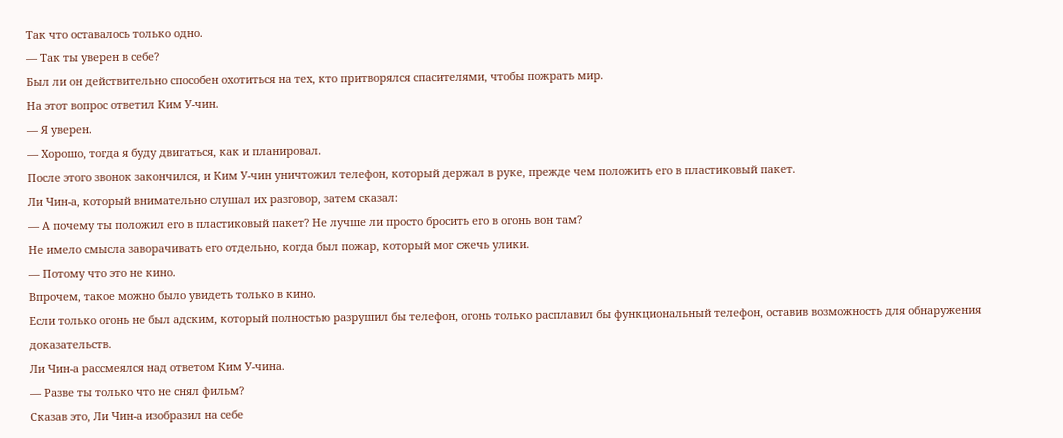Так что оставалось только одно.
— Так ты уверен в себе?
Был ли он действительно способен охотиться на тех, кто притворялся спасителями, чтобы пожрать мир.
На этот вопрос ответил Ким У-чин.
— Я уверен.
— Хорошо, тогда я буду двигаться, как и планировал.
После этого звонок закончился, и Ким У-чин уничтожил телефон, который держал в руке, прежде чем положить его в пластиковый пакет.
Ли Чин-а, который внимательно слушал их разговор, затем сказал:
— А почему ты положил его в пластиковый пакет? Не лучше ли просто бросить его в огонь вон там?
Не имело смысла заворачивать его отдельно, когда был пожар, который мог сжечь улики.
— Потому что это не кино.
Впрочем, такое можно было увидеть только в кино.
Если только огонь не был адским, который полностью разрушил бы телефон, огонь только расплавил бы функциональный телефон, оставив возможность для обнаружения доказательств.
Ли Чин-а рассмеялся над ответом Ким У-чина.
— Разве ты только что не снял фильм?
Сказав это, Ли Чин-а изобразил на себе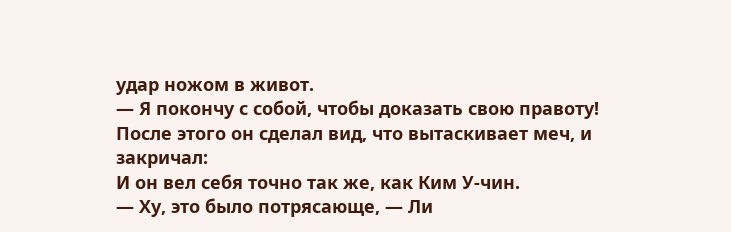удар ножом в живот.
— Я покончу с собой, чтобы доказать свою правоту!
После этого он сделал вид, что вытаскивает меч, и закричал:
И он вел себя точно так же, как Ким У-чин.
— Ху, это было потрясающе, — Ли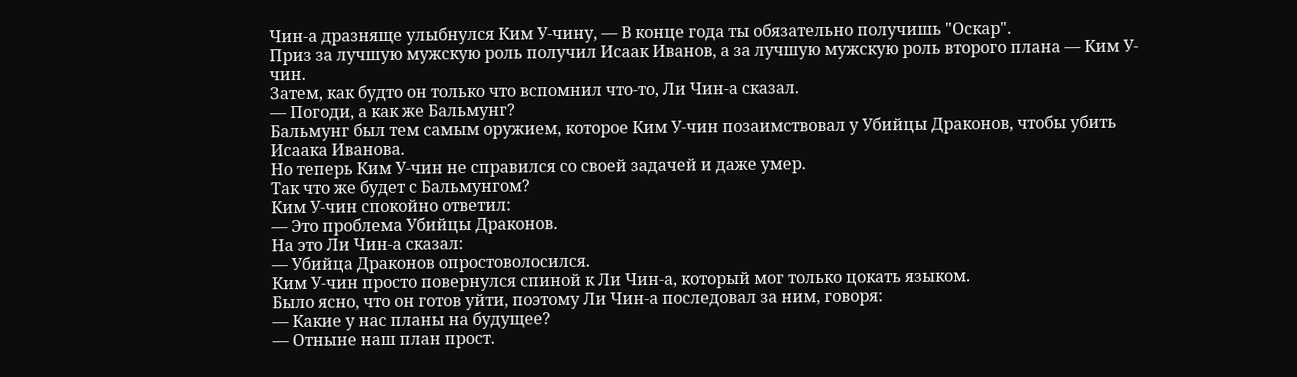Чин-а дразняще улыбнулся Ким У-чину, — В конце года ты обязательно получишь "Оскар".
Приз за лучшую мужскую роль получил Исаак Иванов, а за лучшую мужскую роль второго плана — Ким У-чин.
Затем, как будто он только что вспомнил что-то, Ли Чин-а сказал.
— Погоди, а как же Бальмунг?
Бальмунг был тем самым оружием, которое Ким У-чин позаимствовал у Убийцы Драконов, чтобы убить Исаака Иванова.
Но теперь Ким У-чин не справился со своей задачей и даже умер.
Так что же будет с Бальмунгом?
Ким У-чин спокойно ответил:
— Это проблема Убийцы Драконов.
На это Ли Чин-а сказал:
— Убийца Драконов опростоволосился.
Ким У-чин просто повернулся спиной к Ли Чин-а, который мог только цокать языком.
Было ясно, что он готов уйти, поэтому Ли Чин-а последовал за ним, говоря:
— Какие у нас планы на будущее?
— Отныне наш план прост.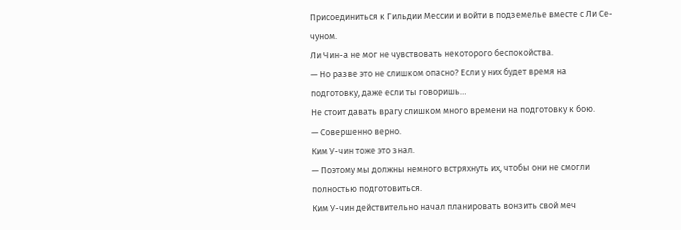Присоединиться к Гильдии Мессии и войти в подземелье вместе с Ли Се-чуном.
Ли Чин-а не мог не чувствовать некоторого беспокойства.
— Но разве это не слишком опасно? Если у них будет время на подготовку, даже если ты говоришь…
Не стоит давать врагу слишком много времени на подготовку к бою.
— Совершенно верно.
Ким У-чин тоже это знал.
— Поэтому мы должны немного встряхнуть их, чтобы они не смогли полностью подготовиться.
Ким У-чин действительно начал планировать вонзить свой меч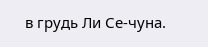в грудь Ли Се-чуна.